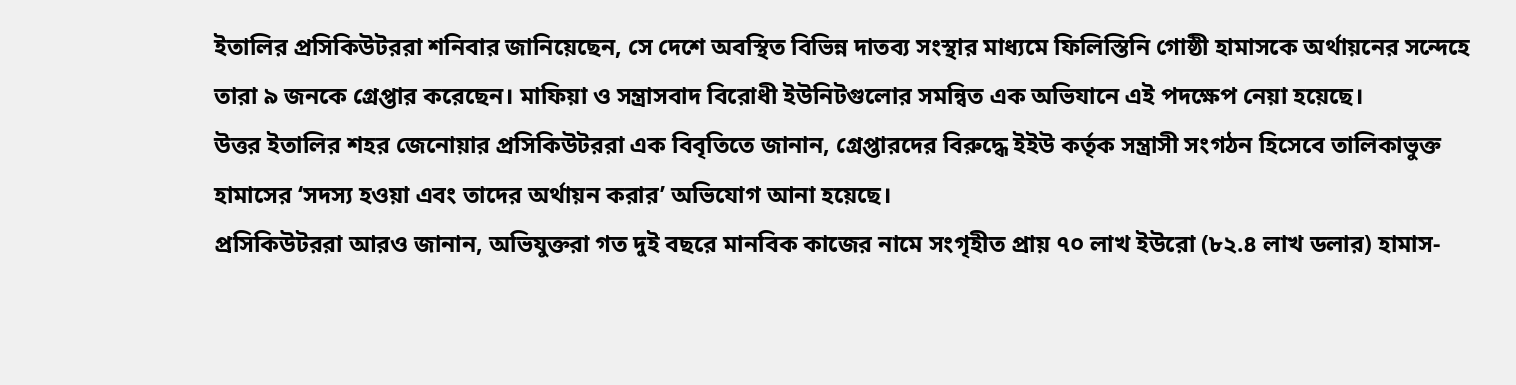ইতালির প্রসিকিউটররা শনিবার জানিয়েছেন, সে দেশে অবস্থিত বিভিন্ন দাতব্য সংস্থার মাধ্যমে ফিলিস্তিনি গোষ্ঠী হামাসকে অর্থায়নের সন্দেহে তারা ৯ জনকে গ্রেপ্তার করেছেন। মাফিয়া ও সন্ত্রাসবাদ বিরোধী ইউনিটগুলোর সমন্বিত এক অভিযানে এই পদক্ষেপ নেয়া হয়েছে।
উত্তর ইতালির শহর জেনোয়ার প্রসিকিউটররা এক বিবৃতিতে জানান, গ্রেপ্তারদের বিরুদ্ধে ইইউ কর্তৃক সন্ত্রাসী সংগঠন হিসেবে তালিকাভুক্ত হামাসের ‘সদস্য হওয়া এবং তাদের অর্থায়ন করার’ অভিযোগ আনা হয়েছে।
প্রসিকিউটররা আরও জানান, অভিযুক্তরা গত দুই বছরে মানবিক কাজের নামে সংগৃহীত প্রায় ৭০ লাখ ইউরো (৮২.৪ লাখ ডলার) হামাস-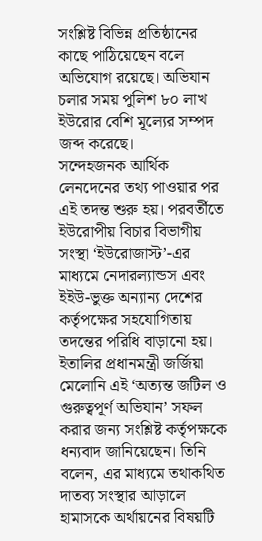সংশ্লিষ্ট বিভিন্ন প্রতিষ্ঠানের কাছে পাঠিয়েছেন বলে অভিযোগ রয়েছে। অভিযান চলার সময় পুলিশ ৮০ লাখ ইউরোর বেশি মূল্যের সম্পদ জব্দ করেছে।
সন্দেহজনক আর্থিক লেনদেনের তথ্য পাওয়ার পর এই তদন্ত শুরু হয়। পরবর্তীতে ইউরোপীয় বিচার বিভাগীয় সংস্থা ‘ইউরোজাস্ট’-এর মাধ্যমে নেদারল্যান্ডস এবং ইইউ-ভুক্ত অন্যান্য দেশের কর্তৃপক্ষের সহযোগিতায় তদন্তের পরিধি বাড়ানো হয়।
ইতালির প্রধানমন্ত্রী জর্জিয়া মেলোনি এই ‘অত্যন্ত জটিল ও গুরুত্বপূর্ণ অভিযান’ সফল করার জন্য সংশ্লিষ্ট কর্তৃপক্ষকে ধন্যবাদ জানিয়েছেন। তিনি বলেন, এর মাধ্যমে তথাকথিত দাতব্য সংস্থার আড়ালে হামাসকে অর্থায়নের বিষয়টি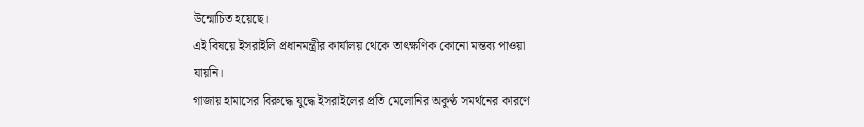উন্মোচিত হয়েছে।
এই বিষয়ে ইসরাইলি প্রধানমন্ত্রীর কার্যালয় থেকে তাৎক্ষণিক কোনো মন্তব্য পাওয়া যায়নি।
গাজায় হামাসের বিরুদ্ধে যুদ্ধে ইসরাইলের প্রতি মেলোনির অকুণ্ঠ সমর্থনের কারণে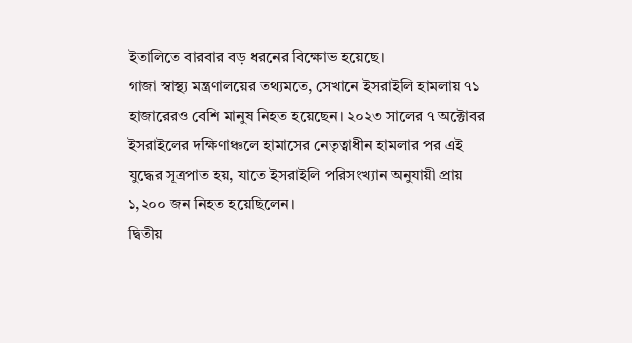ইতালিতে বারবার বড় ধরনের বিক্ষোভ হয়েছে।
গাজা স্বাস্থ্য মন্ত্রণালয়ের তথ্যমতে, সেখানে ইসরাইলি হামলায় ৭১ হাজারেরও বেশি মানুষ নিহত হয়েছেন। ২০২৩ সালের ৭ অক্টোবর ইসরাইলের দক্ষিণাঞ্চলে হামাসের নেতৃত্বাধীন হামলার পর এই যুদ্ধের সূত্রপাত হয়, যাতে ইসরাইলি পরিসংখ্যান অনুযায়ী প্রায় ১,২০০ জন নিহত হয়েছিলেন।
দ্বিতীয়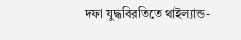দফা যুদ্ধবিরতিতে থাইল্যান্ড-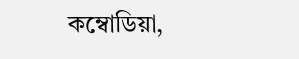কম্বোডিয়া,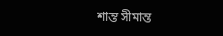শান্ত সীমান্ত